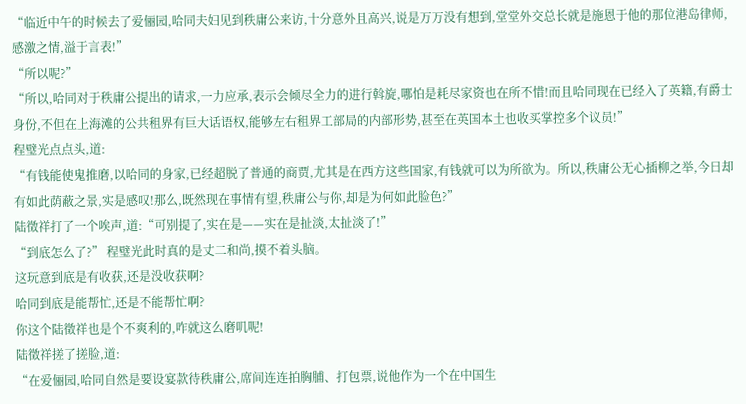“临近中午的时候去了爱俪园,哈同夫妇见到秩庸公来访,十分意外且高兴,说是万万没有想到,堂堂外交总长就是施恩于他的那位港岛律师,感激之情,溢于言表!”
“所以呢?”
“所以,哈同对于秩庸公提出的请求,一力应承,表示会倾尽全力的进行斡旋,哪怕是耗尽家资也在所不惜!而且哈同现在已经入了英籍,有爵士身份,不但在上海滩的公共租界有巨大话语权,能够左右租界工部局的内部形势,甚至在英国本土也收买掌控多个议员!”
程璧光点点头,道:
“有钱能使鬼推磨,以哈同的身家,已经超脱了普通的商贾,尤其是在西方这些国家,有钱就可以为所欲为。所以,秩庸公无心插柳之举,今日却有如此荫蔽之景,实是感叹!那么,既然现在事情有望,秩庸公与你,却是为何如此脸色?”
陆徵祥打了一个唉声,道:“可别提了,实在是——实在是扯淡,太扯淡了!”
“到底怎么了?” 程璧光此时真的是丈二和尚,摸不着头脑。
这玩意到底是有收获,还是没收获啊?
哈同到底是能帮忙,还是不能帮忙啊?
你这个陆徵祥也是个不爽利的,咋就这么磨叽呢!
陆徵祥搓了搓脸,道:
“在爱俪园,哈同自然是要设宴款待秩庸公,席间连连拍胸脯、打包票,说他作为一个在中国生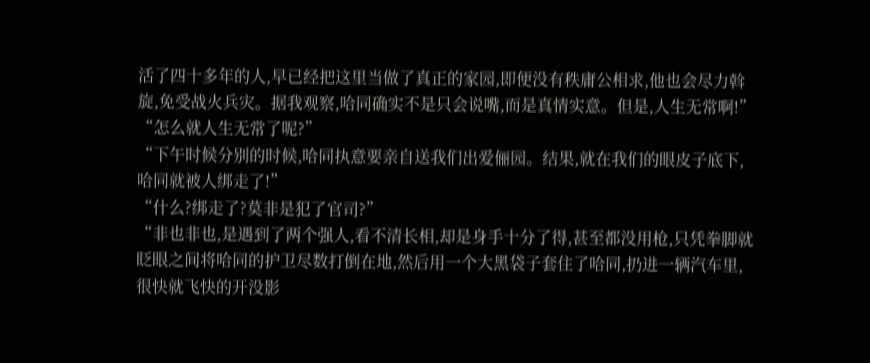活了四十多年的人,早已经把这里当做了真正的家园,即便没有秩庸公相求,他也会尽力斡旋,免受战火兵灾。据我观察,哈同确实不是只会说嘴,而是真情实意。但是,人生无常啊!”
“怎么就人生无常了呢?”
“下午时候分别的时候,哈同执意要亲自送我们出爱俪园。结果,就在我们的眼皮子底下,哈同就被人绑走了!”
“什么?绑走了?莫非是犯了官司?”
“非也非也,是遇到了两个强人,看不清长相,却是身手十分了得,甚至都没用枪,只凭拳脚就眨眼之间将哈同的护卫尽数打倒在地,然后用一个大黑袋子套住了哈同,扔进一辆汽车里,很快就飞快的开没影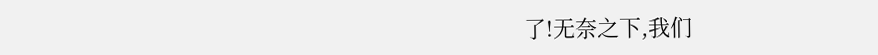了!无奈之下,我们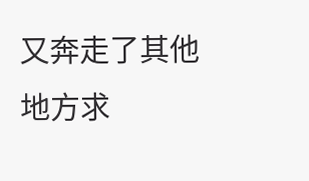又奔走了其他地方求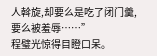人斡旋,却要么是吃了闭门羹,要么被羞辱……”
程璧光惊得目瞪口呆。